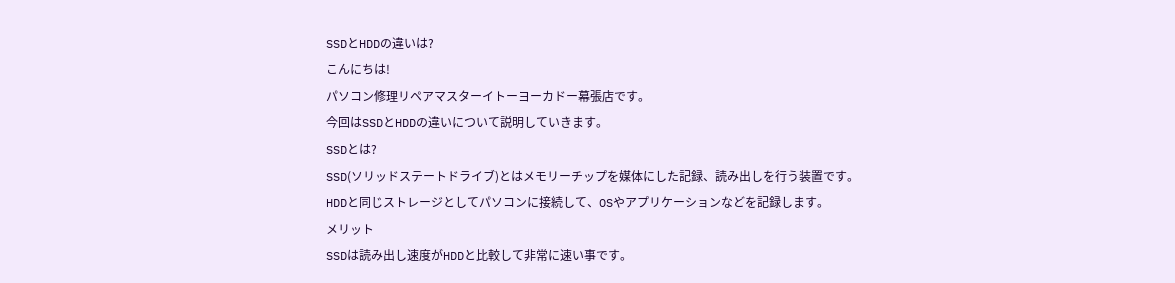SSDとHDDの違いは?
こんにちは!
パソコン修理リペアマスターイトーヨーカドー幕張店です。
今回はSSDとHDDの違いについて説明していきます。
SSDとは?
SSD(ソリッドステートドライブ)とはメモリーチップを媒体にした記録、読み出しを行う装置です。
HDDと同じストレージとしてパソコンに接続して、OSやアプリケーションなどを記録します。
メリット
SSDは読み出し速度がHDDと比較して非常に速い事です。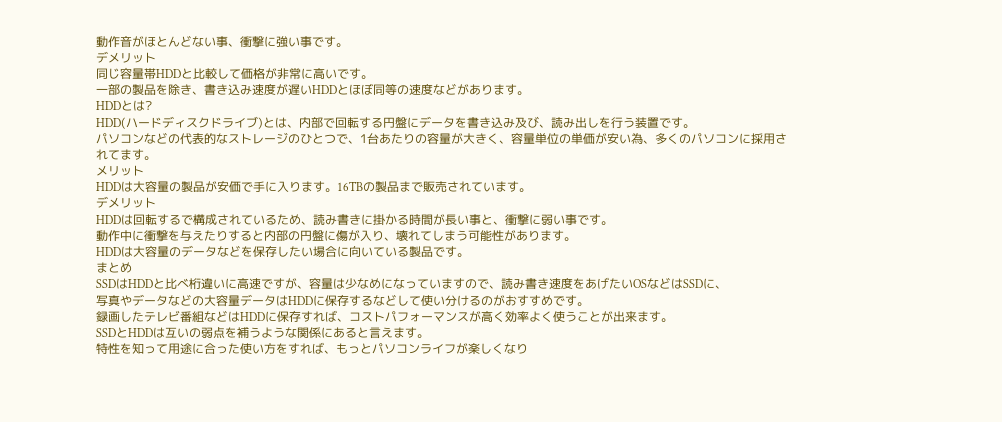動作音がほとんどない事、衝撃に強い事です。
デメリット
同じ容量帯HDDと比較して価格が非常に高いです。
一部の製品を除き、書き込み速度が遅いHDDとほぼ同等の速度などがあります。
HDDとは?
HDD(ハードディスクドライブ)とは、内部で回転する円盤にデータを書き込み及び、読み出しを行う装置です。
パソコンなどの代表的なストレージのひとつで、1台あたりの容量が大きく、容量単位の単価が安い為、多くのパソコンに採用されてます。
メリット
HDDは大容量の製品が安価で手に入ります。16TBの製品まで販売されています。
デメリット
HDDは回転するで構成されているため、読み書きに掛かる時間が長い事と、衝撃に弱い事です。
動作中に衝撃を与えたりすると内部の円盤に傷が入り、壊れてしまう可能性があります。
HDDは大容量のデータなどを保存したい場合に向いている製品です。
まとめ
SSDはHDDと比べ桁違いに高速ですが、容量は少なめになっていますので、読み書き速度をあげたいOSなどはSSDに、
写真やデータなどの大容量データはHDDに保存するなどして使い分けるのがおすすめです。
録画したテレビ番組などはHDDに保存すれば、コストパフォーマンスが高く効率よく使うことが出来ます。
SSDとHDDは互いの弱点を補うような関係にあると言えます。
特性を知って用途に合った使い方をすれば、もっとパソコンライフが楽しくなり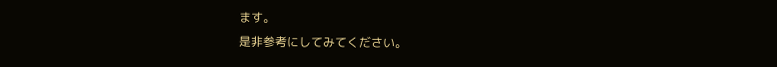ます。
是非参考にしてみてください。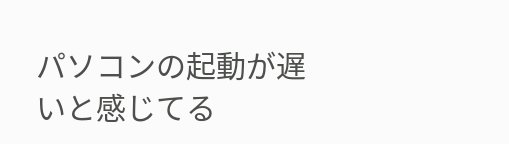パソコンの起動が遅いと感じてる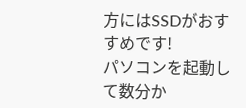方にはSSDがおすすめです!
パソコンを起動して数分か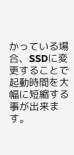かっている場合、SSDに変更することで起動時間を大幅に短縮する事が出来ます。